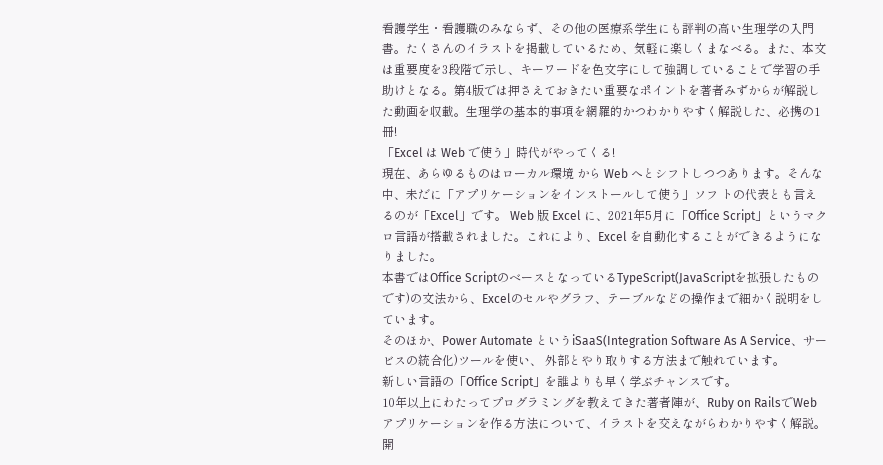看護学生・看護職のみならず、その他の医療系学生にも評判の高い生理学の入門書。たくさんのイラストを掲載しているため、気軽に楽しくまなべる。また、本文は重要度を3段階で示し、キーワードを色文字にして強調していることで学習の手助けとなる。第4版では押さえておきたい重要なポイントを著者みずからが解説した動画を収載。生理学の基本的事項を網羅的かつわかりやすく解説した、必携の1冊!
「Excel は Web で使う」時代がやってくる!
現在、あらゆるものはローカル環境 から Web へとシフトしつつあります。そんな中、未だに「アプリケーションをインストールして使う」ソフ トの代表とも言えるのが「Excel」です。 Web 版 Excel に、2021年5月に「Office Script」というマクロ言語が搭載されました。これにより、Excel を自動化することができるようになりました。
本書ではOffice ScriptのベースとなっているTypeScript(JavaScriptを拡張したものです)の文法から、Excelのセルやグラフ、テーブルなどの操作まで細かく説明をしています。
そのほか、Power Automate というiSaaS(Integration Software As A Service、サービスの統合化)ツールを使い、 外部とやり取りする方法まで触れています。
新しい言語の「Office Script」を誰よりも早く学ぶチャンスです。
10年以上にわたってプログラミングを教えてきた著者陣が、Ruby on RailsでWebアプリケーションを作る方法について、イラストを交えながらわかりやすく解説。
開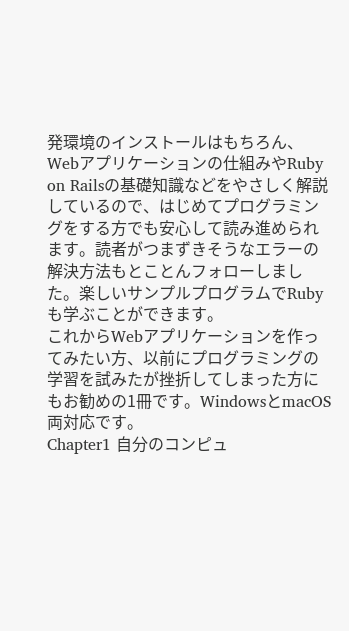発環境のインストールはもちろん、Webアプリケーションの仕組みやRuby on Railsの基礎知識などをやさしく解説しているので、はじめてプログラミングをする方でも安心して読み進められます。読者がつまずきそうなエラーの解決方法もとことんフォローしました。楽しいサンプルプログラムでRubyも学ぶことができます。
これからWebアプリケーションを作ってみたい方、以前にプログラミングの学習を試みたが挫折してしまった方にもお勧めの1冊です。WindowsとmacOS両対応です。
Chapter1 自分のコンピュ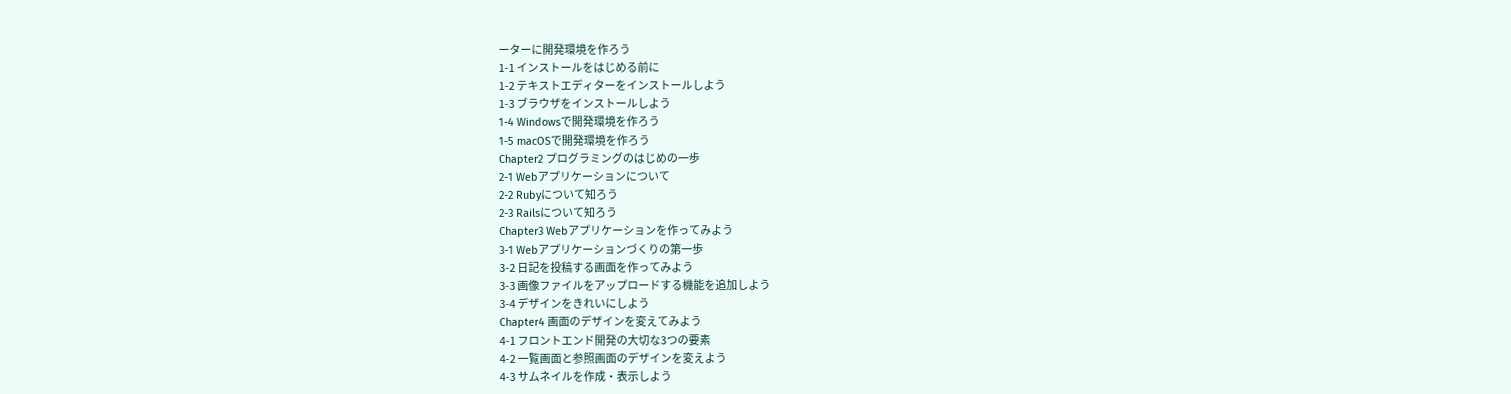ーターに開発環境を作ろう
1-1 インストールをはじめる前に
1-2 テキストエディターをインストールしよう
1-3 ブラウザをインストールしよう
1-4 Windowsで開発環境を作ろう
1-5 macOSで開発環境を作ろう
Chapter2 プログラミングのはじめの一歩
2-1 Webアプリケーションについて
2-2 Rubyについて知ろう
2-3 Railsについて知ろう
Chapter3 Webアプリケーションを作ってみよう
3-1 Webアプリケーションづくりの第一歩
3-2 日記を投稿する画面を作ってみよう
3-3 画像ファイルをアップロードする機能を追加しよう
3-4 デザインをきれいにしよう
Chapter4 画面のデザインを変えてみよう
4-1 フロントエンド開発の大切な3つの要素
4-2 一覧画面と参照画面のデザインを変えよう
4-3 サムネイルを作成・表示しよう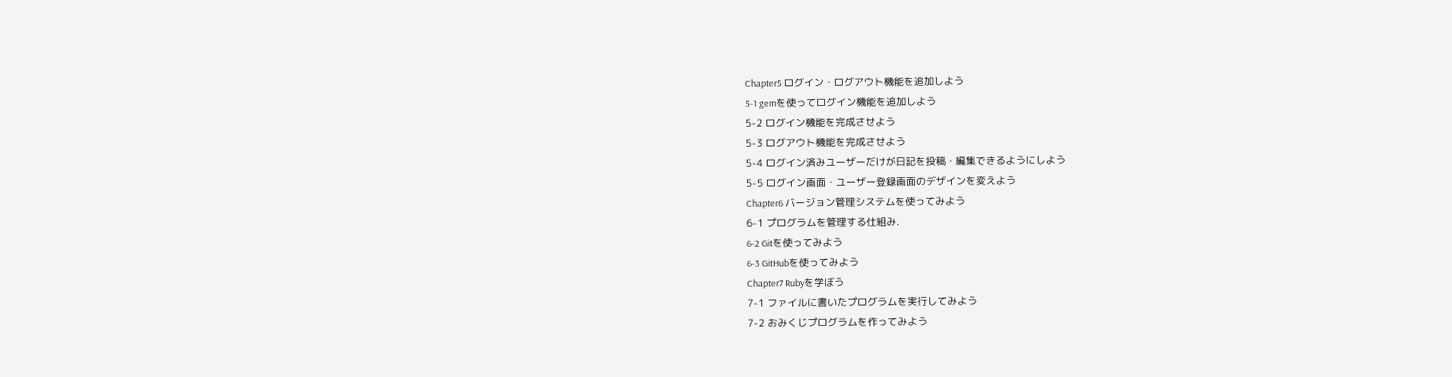Chapter5 ログイン・ログアウト機能を追加しよう
5-1 gemを使ってログイン機能を追加しよう
5-2 ログイン機能を完成させよう
5-3 ログアウト機能を完成させよう
5-4 ログイン済みユーザーだけが日記を投稿・編集できるようにしよう
5-5 ログイン画面・ユーザー登録画面のデザインを変えよう
Chapter6 バージョン管理システムを使ってみよう
6-1 プログラムを管理する仕組み.
6-2 Gitを使ってみよう
6-3 GitHubを使ってみよう
Chapter7 Rubyを学ぼう
7-1 ファイルに書いたプログラムを実行してみよう
7-2 おみくじプログラムを作ってみよう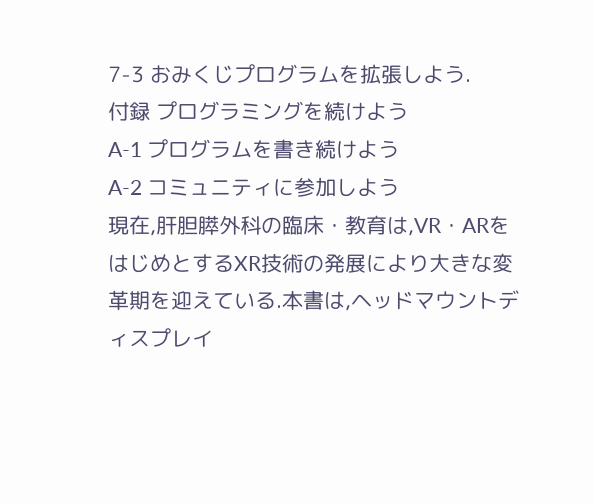7-3 おみくじプログラムを拡張しよう.
付録 プログラミングを続けよう
A-1 プログラムを書き続けよう
A-2 コミュニティに参加しよう
現在,肝胆膵外科の臨床・教育は,VR・ARをはじめとするXR技術の発展により大きな変革期を迎えている.本書は,ヘッドマウントディスプレイ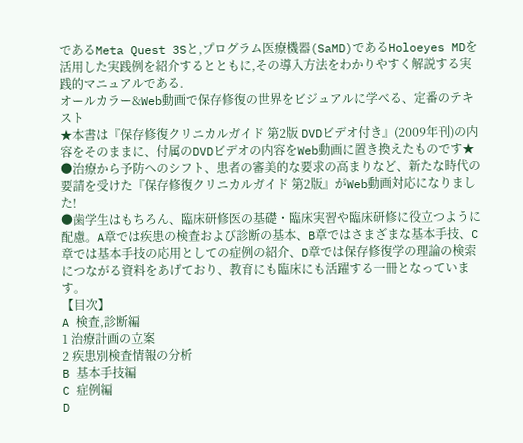であるMeta Quest 3Sと,プログラム医療機器(SaMD)であるHoloeyes MDを活用した実践例を紹介するとともに,その導入方法をわかりやすく解説する実践的マニュアルである.
オールカラー&Web動画で保存修復の世界をビジュアルに学べる、定番のテキスト
★本書は『保存修復クリニカルガイド 第2版 DVDビデオ付き』(2009年刊)の内容をそのままに、付属のDVDビデオの内容をWeb動画に置き換えたものです★
●治療から予防へのシフト、患者の審美的な要求の高まりなど、新たな時代の要請を受けた『保存修復クリニカルガイド 第2版』がWeb動画対応になりました!
●歯学生はもちろん、臨床研修医の基礎・臨床実習や臨床研修に役立つように配慮。A章では疾患の検査および診断の基本、B章ではさまざまな基本手技、C章では基本手技の応用としての症例の紹介、D章では保存修復学の理論の検索につながる資料をあげており、教育にも臨床にも活躍する一冊となっています。
【目次】
A 検査,診断編
1 治療計画の立案
2 疾患別検査情報の分析
B 基本手技編
C 症例編
D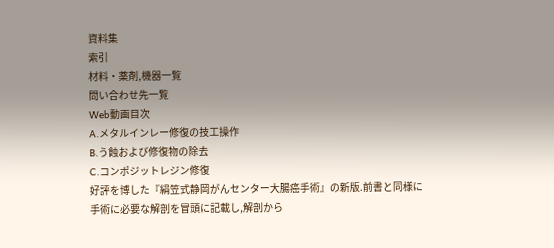資料集
索引
材料・薬剤,機器一覧
問い合わせ先一覧
Web動画目次
A.メタルインレー修復の技工操作
B.う蝕および修復物の除去
C.コンポジットレジン修復
好評を博した『絹笠式静岡がんセンター大腸癌手術』の新版.前書と同様に手術に必要な解剖を冒頭に記載し,解剖から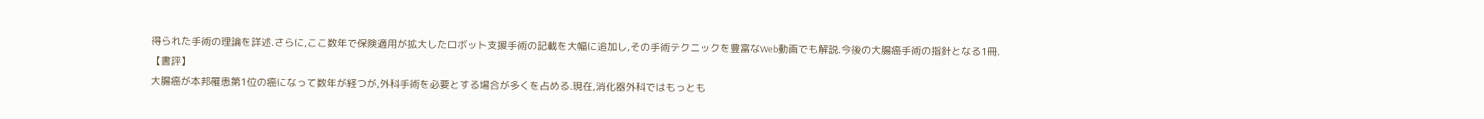得られた手術の理論を詳述.さらに,ここ数年で保険適用が拡大したロボット支援手術の記載を大幅に追加し,その手術テクニックを豊富なWeb動画でも解説.今後の大腸癌手術の指針となる1冊.
【書評】
大腸癌が本邦罹患第1位の癌になって数年が経つが,外科手術を必要とする場合が多くを占める.現在,消化器外科ではもっとも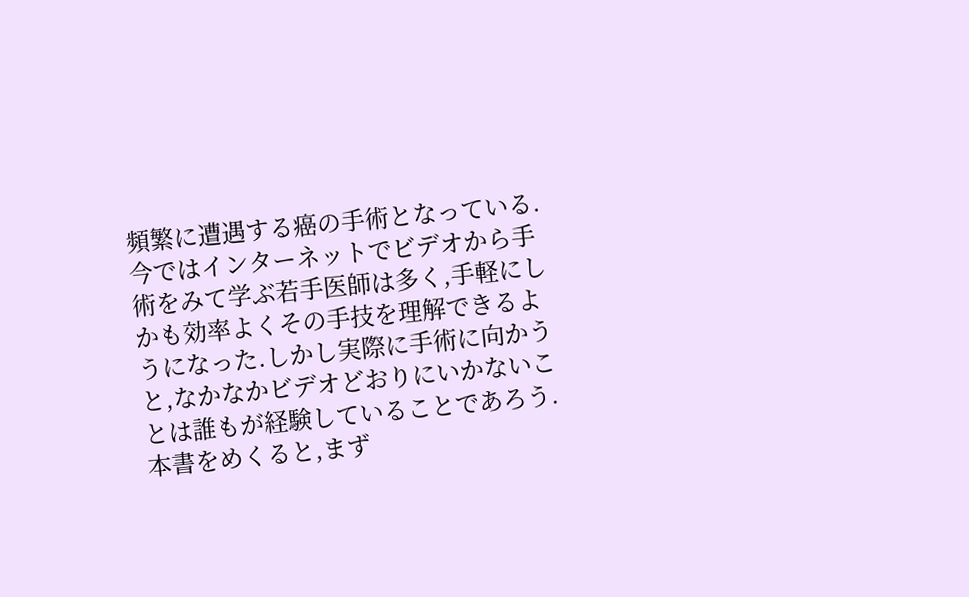頻繁に遭遇する癌の手術となっている.
今ではインターネットでビデオから手術をみて学ぶ若手医師は多く,手軽にしかも効率よくその手技を理解できるようになった.しかし実際に手術に向かうと,なかなかビデオどおりにいかないことは誰もが経験していることであろう.
本書をめくると,まず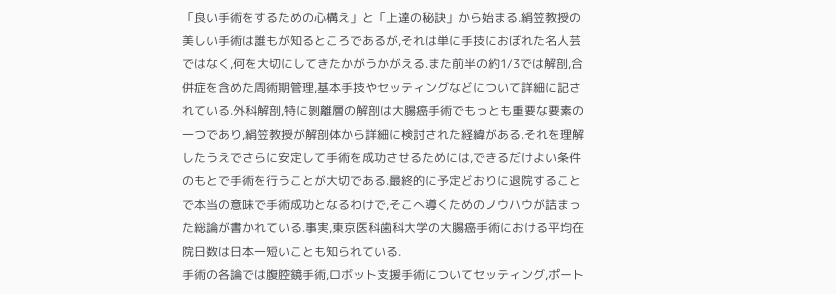「良い手術をするための心構え」と「上達の秘訣」から始まる.絹笠教授の美しい手術は誰もが知るところであるが,それは単に手技におぼれた名人芸ではなく,何を大切にしてきたかがうかがえる.また前半の約1/3では解剖,合併症を含めた周術期管理,基本手技やセッティングなどについて詳細に記されている.外科解剖,特に剝離層の解剖は大腸癌手術でもっとも重要な要素の一つであり,絹笠教授が解剖体から詳細に検討された経緯がある.それを理解したうえでさらに安定して手術を成功させるためには,できるだけよい条件のもとで手術を行うことが大切である.最終的に予定どおりに退院することで本当の意味で手術成功となるわけで,そこへ導くためのノウハウが詰まった総論が書かれている.事実,東京医科歯科大学の大腸癌手術における平均在院日数は日本一短いことも知られている.
手術の各論では腹腔鏡手術,ロボット支援手術についてセッティング,ポート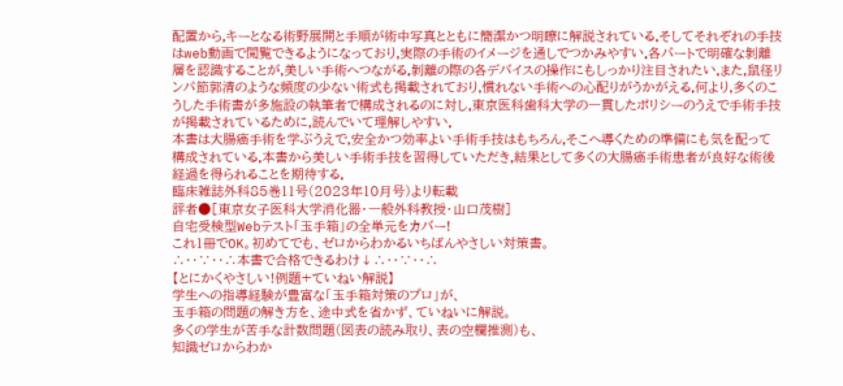配置から,キーとなる術野展開と手順が術中写真とともに簡潔かつ明瞭に解説されている.そしてそれぞれの手技はweb動画で閲覧できるようになっており,実際の手術のイメージを通しでつかみやすい.各パートで明確な剝離層を認識することが,美しい手術へつながる.剝離の際の各デバイスの操作にもしっかり注目されたい.また,鼠径リンパ節郭清のような頻度の少ない術式も掲載されており,慣れない手術への心配りがうかがえる.何より,多くのこうした手術書が多施設の執筆者で構成されるのに対し,東京医科歯科大学の一貫したポリシーのうえで手術手技が掲載されているために,読んでいて理解しやすい.
本書は大腸癌手術を学ぶうえで,安全かつ効率よい手術手技はもちろん,そこへ導くための準備にも気を配って構成されている.本書から美しい手術手技を習得していただき,結果として多くの大腸癌手術患者が良好な術後経過を得られることを期待する.
臨床雑誌外科85巻11号(2023年10月号)より転載
評者●[東京女子医科大学消化器・一般外科教授・山口茂樹]
自宅受検型Webテスト「玉手箱」の全単元をカバー!
これ1冊でOK。初めてでも、ゼロからわかるいちばんやさしい対策書。
∴‥∵‥∴本書で合格できるわけ↓∴‥∵‥∴
【とにかくやさしい!例題+ていねい解説】
学生への指導経験が豊富な「玉手箱対策のプロ」が、
玉手箱の問題の解き方を、途中式を省かず、ていねいに解説。
多くの学生が苦手な計数問題(図表の読み取り、表の空欄推測)も、
知識ゼロからわか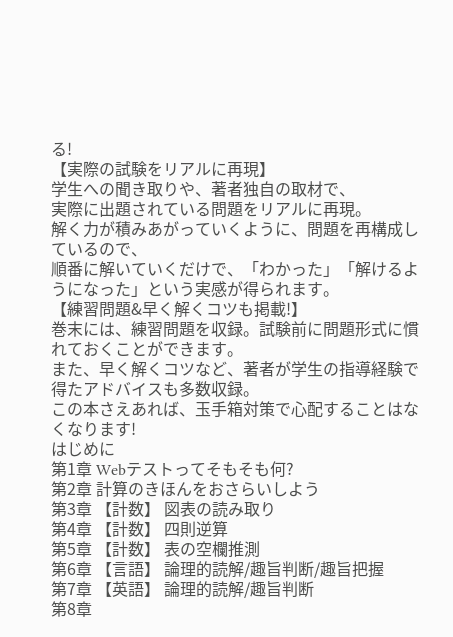る!
【実際の試験をリアルに再現】
学生への聞き取りや、著者独自の取材で、
実際に出題されている問題をリアルに再現。
解く力が積みあがっていくように、問題を再構成しているので、
順番に解いていくだけで、「わかった」「解けるようになった」という実感が得られます。
【練習問題&早く解くコツも掲載!】
巻末には、練習問題を収録。試験前に問題形式に慣れておくことができます。
また、早く解くコツなど、著者が学生の指導経験で得たアドバイスも多数収録。
この本さえあれば、玉手箱対策で心配することはなくなります!
はじめに
第1章 Webテストってそもそも何?
第2章 計算のきほんをおさらいしよう
第3章 【計数】 図表の読み取り
第4章 【計数】 四則逆算
第5章 【計数】 表の空欄推測
第6章 【言語】 論理的読解/趣旨判断/趣旨把握
第7章 【英語】 論理的読解/趣旨判断
第8章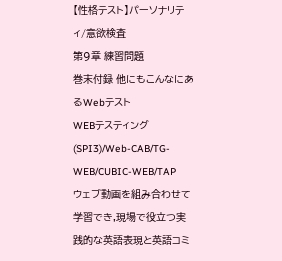【性格テスト】パーソナリティ/意欲検査
第9章 練習問題
巻末付録 他にもこんなにあるWebテスト
WEBテスティング(SPI3)/Web-CAB/TG-WEB/CUBIC-WEB/TAP
ウェブ動画を組み合わせて学習でき,現場で役立つ実践的な英語表現と英語コミ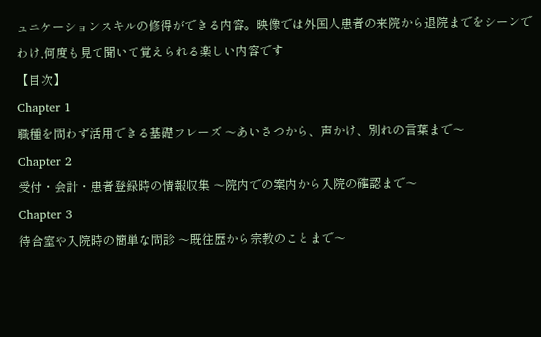ュニケーションスキルの修得ができる内容。映像では外国人患者の来院から退院までをシーンでわけ,何度も見て聞いて覚えられる楽しい内容です
【目次】
Chapter 1
職種を問わず活用できる基礎フレーズ 〜あいさつから、声かけ、別れの言葉まで〜
Chapter 2
受付・会計・患者登録時の情報収集 〜院内での案内から入院の確認まで〜
Chapter 3
待合室や入院時の簡単な問診 〜既往歴から宗教のことまで〜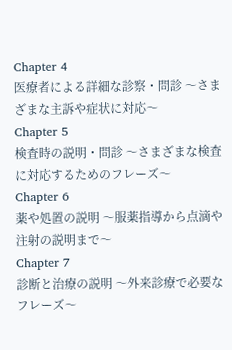Chapter 4
医療者による詳細な診察・問診 〜さまざまな主訴や症状に対応〜
Chapter 5
検査時の説明・問診 〜さまざまな検査に対応するためのフレーズ〜
Chapter 6
薬や処置の説明 〜服薬指導から点滴や注射の説明まで〜
Chapter 7
診断と治療の説明 〜外来診療で必要なフレーズ〜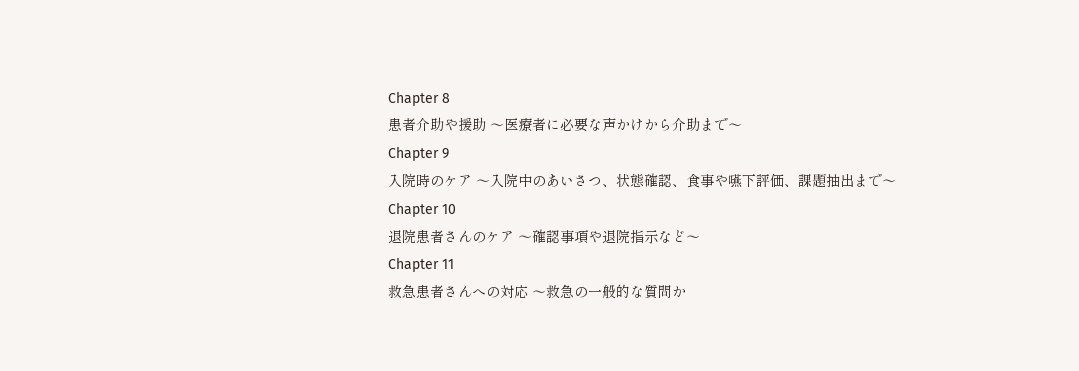Chapter 8
患者介助や援助 〜医療者に必要な声かけから介助まで〜
Chapter 9
入院時のケア 〜入院中のあいさつ、状態確認、食事や嚥下評価、課題抽出まで〜
Chapter 10
退院患者さんのケア 〜確認事項や退院指示など〜
Chapter 11
救急患者さんへの対応 〜救急の一般的な質問か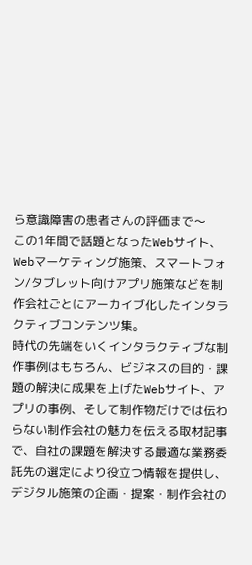ら意識障害の患者さんの評価まで〜
この1年間で話題となったWebサイト、Webマーケティング施策、スマートフォン/タブレット向けアプリ施策などを制作会社ごとにアーカイブ化したインタラクティブコンテンツ集。
時代の先端をいくインタラクティブな制作事例はもちろん、ビジネスの目的・課題の解決に成果を上げたWebサイト、アプリの事例、そして制作物だけでは伝わらない制作会社の魅力を伝える取材記事で、自社の課題を解決する最適な業務委託先の選定により役立つ情報を提供し、デジタル施策の企画・提案・制作会社の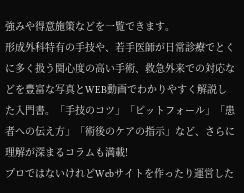強みや得意施策などを一覧できます。
形成外科特有の手技や、若手医師が日常診療でとくに多く扱う関心度の高い手術、救急外来での対応などを豊富な写真とWEB動画でわかりやすく解説した入門書。「手技のコツ」「ピットフォール」「患者への伝え方」「術後のケアの指示」など、さらに理解が深まるコラムも満載!
プロではないけれどWebサイトを作ったり運営した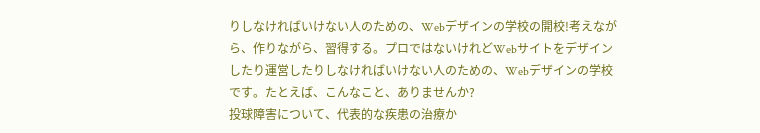りしなければいけない人のための、Webデザインの学校の開校!考えながら、作りながら、習得する。プロではないけれどWebサイトをデザインしたり運営したりしなければいけない人のための、Webデザインの学校です。たとえば、こんなこと、ありませんか?
投球障害について、代表的な疾患の治療か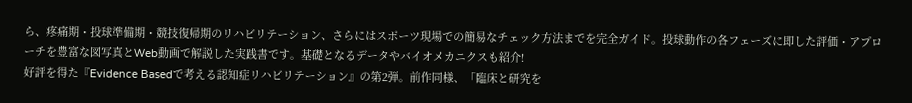ら、疼痛期・投球準備期・競技復帰期のリハビリテーション、さらにはスポーツ現場での簡易なチェック方法までを完全ガイド。投球動作の各フェーズに即した評価・アプローチを豊富な図写真とWeb動画で解説した実践書です。基礎となるデータやバイオメカニクスも紹介!
好評を得た『Evidence Basedで考える認知症リハビリテーション』の第2弾。前作同様、「臨床と研究を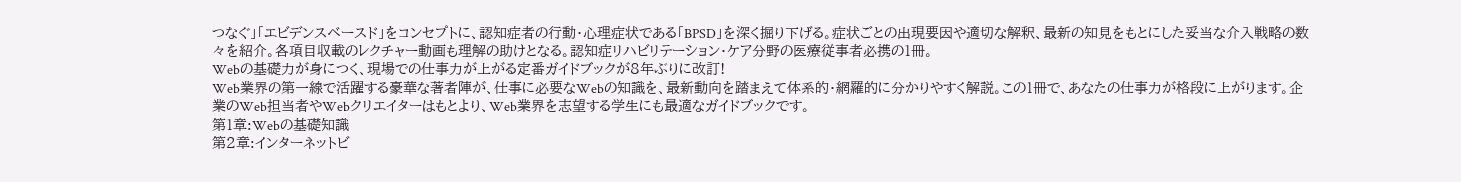つなぐ」「エビデンスベースド」をコンセプトに、認知症者の行動・心理症状である「BPSD」を深く掘り下げる。症状ごとの出現要因や適切な解釈、最新の知見をもとにした妥当な介入戦略の数々を紹介。各項目収載のレクチャー動画も理解の助けとなる。認知症リハビリテーション・ケア分野の医療従事者必携の1冊。
Webの基礎力が身につく、現場での仕事力が上がる定番ガイドブックが8年ぶりに改訂!
Web業界の第一線で活躍する豪華な著者陣が、仕事に必要なWebの知識を、最新動向を踏まえて体系的・網羅的に分かりやすく解説。この1冊で、あなたの仕事力が格段に上がります。企業のWeb担当者やWebクリエイターはもとより、Web業界を志望する学生にも最適なガイドブックです。
第1章:Webの基礎知識
第2章:インターネットビ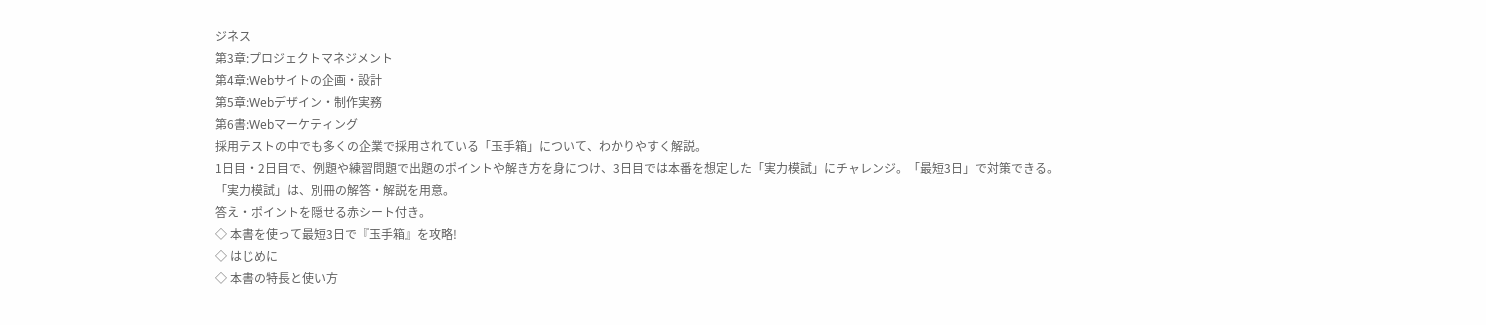ジネス
第3章:プロジェクトマネジメント
第4章:Webサイトの企画・設計
第5章:Webデザイン・制作実務
第6書:Webマーケティング
採用テストの中でも多くの企業で採用されている「玉手箱」について、わかりやすく解説。
1日目・2日目で、例題や練習問題で出題のポイントや解き方を身につけ、3日目では本番を想定した「実力模試」にチャレンジ。「最短3日」で対策できる。
「実力模試」は、別冊の解答・解説を用意。
答え・ポイントを隠せる赤シート付き。
◇ 本書を使って最短3日で『玉手箱』を攻略!
◇ はじめに
◇ 本書の特長と使い方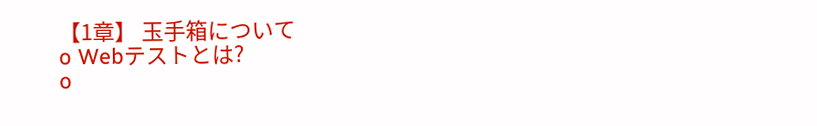【1章】 玉手箱について
o Webテストとは?
o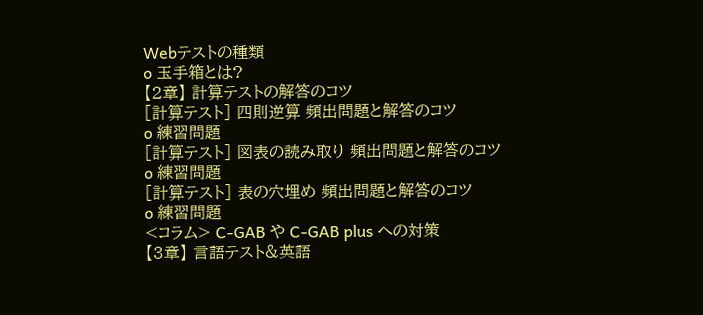Webテストの種類
o 玉手箱とは?
【2章】 計算テストの解答のコツ
[計算テスト] 四則逆算 頻出問題と解答のコツ
o 練習問題
[計算テスト] 図表の読み取り 頻出問題と解答のコツ
o 練習問題
[計算テスト] 表の穴埋め 頻出問題と解答のコツ
o 練習問題
<コラム> C-GAB や C-GAB plus への対策
【3章】 言語テスト&英語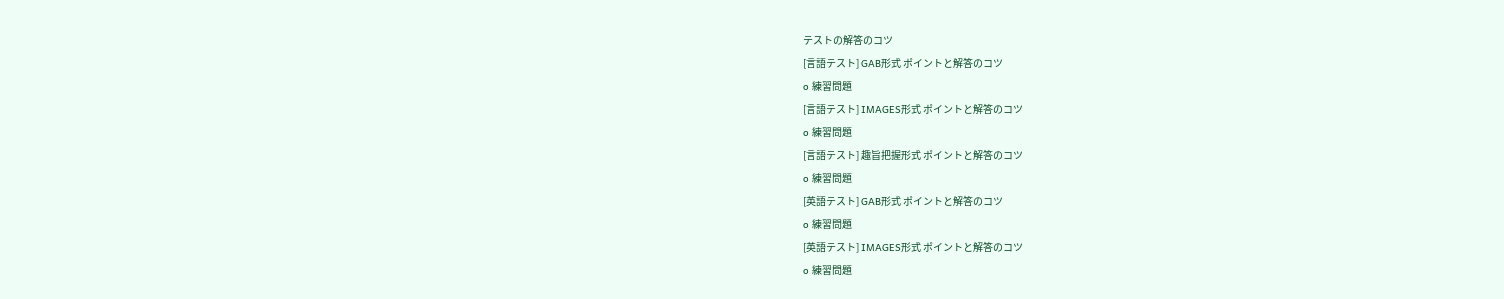テストの解答のコツ
[言語テスト] GAB形式 ポイントと解答のコツ
o 練習問題
[言語テスト] IMAGES形式 ポイントと解答のコツ
o 練習問題
[言語テスト] 趣旨把握形式 ポイントと解答のコツ
o 練習問題
[英語テスト] GAB形式 ポイントと解答のコツ
o 練習問題
[英語テスト] IMAGES形式 ポイントと解答のコツ
o 練習問題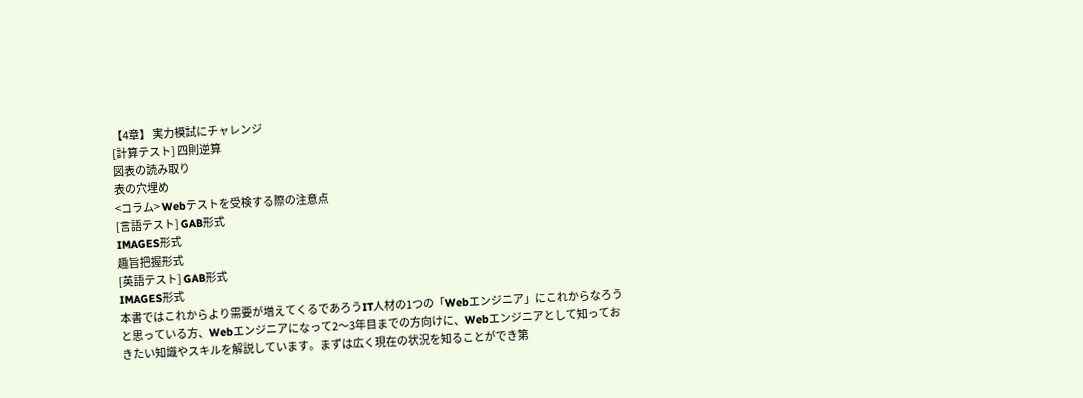【4章】 実力模試にチャレンジ
[計算テスト] 四則逆算
図表の読み取り
表の穴埋め
<コラム> Webテストを受検する際の注意点
[言語テスト] GAB形式
IMAGES形式
趣旨把握形式
[英語テスト] GAB形式
IMAGES形式
本書ではこれからより需要が増えてくるであろうIT人材の1つの「Webエンジニア」にこれからなろうと思っている方、Webエンジニアになって2〜3年目までの方向けに、Webエンジニアとして知っておきたい知識やスキルを解説しています。まずは広く現在の状況を知ることができ第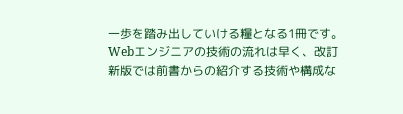一歩を踏み出していける糧となる1冊です。
Webエンジニアの技術の流れは早く、改訂新版では前書からの紹介する技術や構成な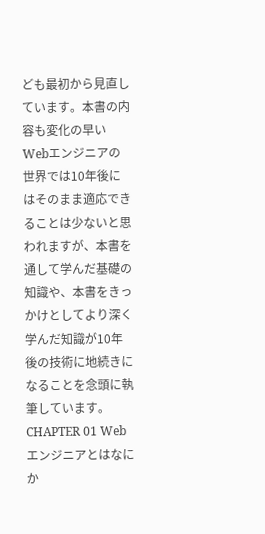ども最初から見直しています。本書の内容も変化の早いWebエンジニアの世界では10年後にはそのまま適応できることは少ないと思われますが、本書を通して学んだ基礎の知識や、本書をきっかけとしてより深く学んだ知識が10年後の技術に地続きになることを念頭に執筆しています。
CHAPTER 01 Webエンジニアとはなにか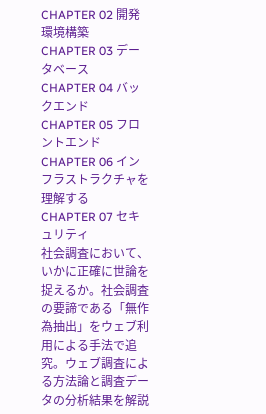CHAPTER 02 開発環境構築
CHAPTER 03 データベース
CHAPTER 04 バックエンド
CHAPTER 05 フロントエンド
CHAPTER 06 インフラストラクチャを理解する
CHAPTER 07 セキュリティ
社会調査において、いかに正確に世論を捉えるか。社会調査の要諦である「無作為抽出」をウェブ利用による手法で追究。ウェブ調査による方法論と調査データの分析結果を解説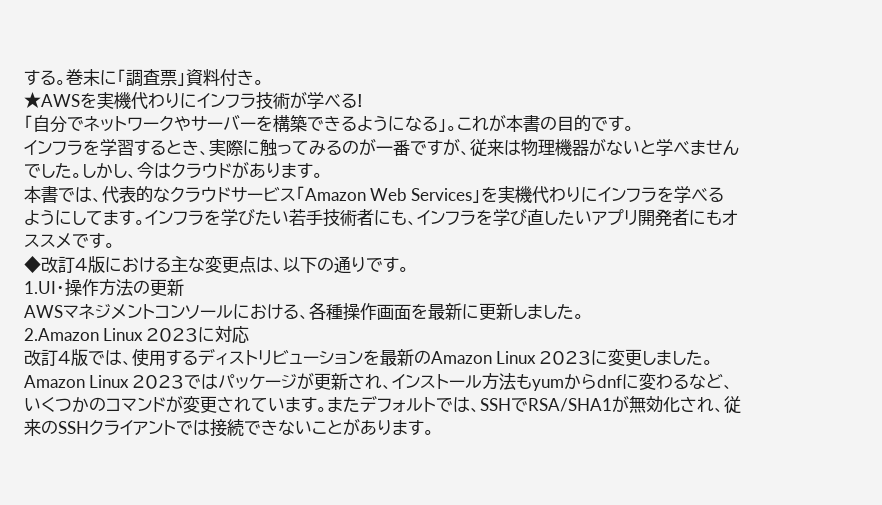する。巻末に「調査票」資料付き。
★AWSを実機代わりにインフラ技術が学べる!
「自分でネットワークやサーバーを構築できるようになる」。これが本書の目的です。
インフラを学習するとき、実際に触ってみるのが一番ですが、従来は物理機器がないと学べませんでした。しかし、今はクラウドがあります。
本書では、代表的なクラウドサービス「Amazon Web Services」を実機代わりにインフラを学べるようにしてます。インフラを学びたい若手技術者にも、インフラを学び直したいアプリ開発者にもオススメです。
◆改訂4版における主な変更点は、以下の通りです。
1.UI・操作方法の更新
AWSマネジメントコンソールにおける、各種操作画面を最新に更新しました。
2.Amazon Linux 2023に対応
改訂4版では、使用するディストリビューションを最新のAmazon Linux 2023に変更しました。Amazon Linux 2023ではパッケージが更新され、インストール方法もyumからdnfに変わるなど、いくつかのコマンドが変更されています。またデフォルトでは、SSHでRSA/SHA1が無効化され、従来のSSHクライアントでは接続できないことがあります。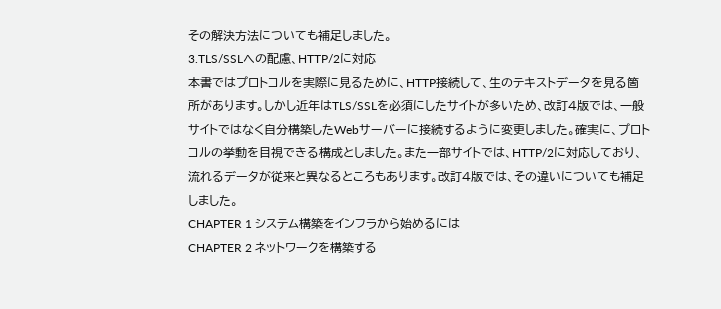その解決方法についても補足しました。
3.TLS/SSLへの配慮、HTTP/2に対応
本書ではプロトコルを実際に見るために、HTTP接続して、生のテキストデータを見る箇所があります。しかし近年はTLS/SSLを必須にしたサイトが多いため、改訂4版では、一般サイトではなく自分構築したWebサーバーに接続するように変更しました。確実に、プロトコルの挙動を目視できる構成としました。また一部サイトでは、HTTP/2に対応しており、流れるデータが従来と異なるところもあります。改訂4版では、その違いについても補足しました。
CHAPTER 1 システム構築をインフラから始めるには
CHAPTER 2 ネットワークを構築する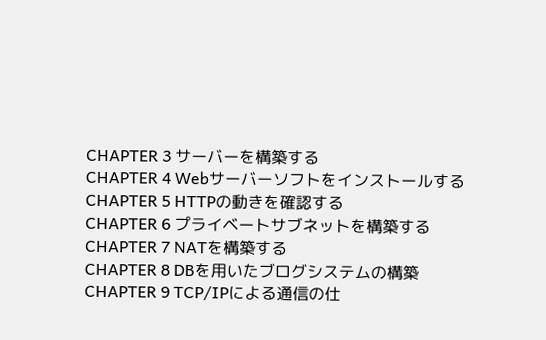CHAPTER 3 サーバーを構築する
CHAPTER 4 Webサーバーソフトをインストールする
CHAPTER 5 HTTPの動きを確認する
CHAPTER 6 プライベートサブネットを構築する
CHAPTER 7 NATを構築する
CHAPTER 8 DBを用いたブログシステムの構築
CHAPTER 9 TCP/IPによる通信の仕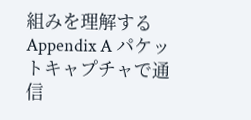組みを理解する
Appendix A パケットキャプチャで通信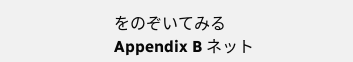をのぞいてみる
Appendix B ネット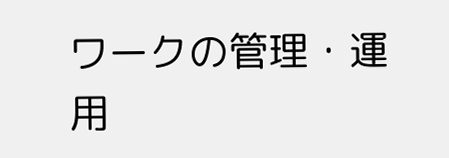ワークの管理・運用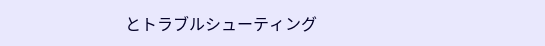とトラブルシューティング